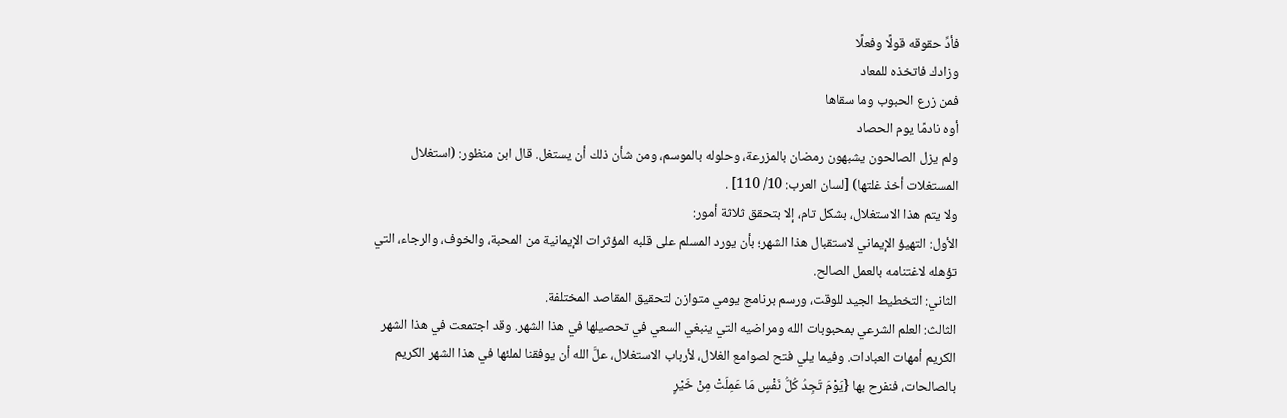فأدِّ حقوقه قولًا وفعلًا
وزادك فاتخذه للمعاد
فمن زرع الحبوب وما سقاها
أوه نادمًا يوم الحصاد
ولم يزل الصالحون يشبهون رمضان بالمزرعة، وحلوله بالموسم، ومن شأن ذلك أن يستغل. قال ابن منظور: (استغلال المستغلات أخذ غلتها) [لسان العرب: 10/ 110] .
ولا يتم هذا الاستغلال، بشكل تام، إلا بتحقق ثلاثة أمور:
الأول: التهيؤ الإيماني لاستقبال هذا الشهر؛ بأن يورد المسلم على قلبه المؤثرات الإيمانية من المحبة، والخوف، والرجاء، التي تؤهله لاغتنامه بالعمل الصالح.
الثاني: التخطيط الجيد للوقت، ورسم برنامج يومي متوازن لتحقيق المقاصد المختلفة.
الثالث: العلم الشرعي بمحبوبات الله ومراضيه التي ينبغي السعي في تحصيلها في هذا الشهر. وقد اجتمعت في هذا الشهر الكريم أمهات العبادات. وفيما يلي فتح لصوامع الغلال، لأرباب الاستغلال، علَّ الله أن يوفقنا لملئها في هذا الشهر الكريم بالصالحات، فنفرح بها {يَوْمَ تَجِدُ كُلُّ نَفْسٍ مَا عَمِلَتْ مِنْ خَيْرٍ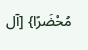مُحْضَرًا} [آل